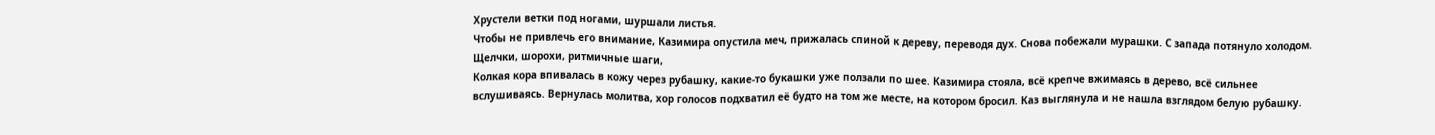Хрустели ветки под ногами, шуршали листья.
Чтобы не привлечь его внимание, Казимира опустила меч, прижалась спиной к дереву, переводя дух. Снова побежали мурашки. С запада потянуло холодом. Щелчки, шорохи, ритмичные шаги,
Колкая кора впивалась в кожу через рубашку, какие-то букашки уже ползали по шее. Казимира стояла, всё крепче вжимаясь в дерево, всё сильнее вслушиваясь. Вернулась молитва, хор голосов подхватил её будто на том же месте, на котором бросил. Каз выглянула и не нашла взглядом белую рубашку.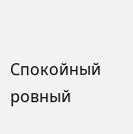Спокойный ровный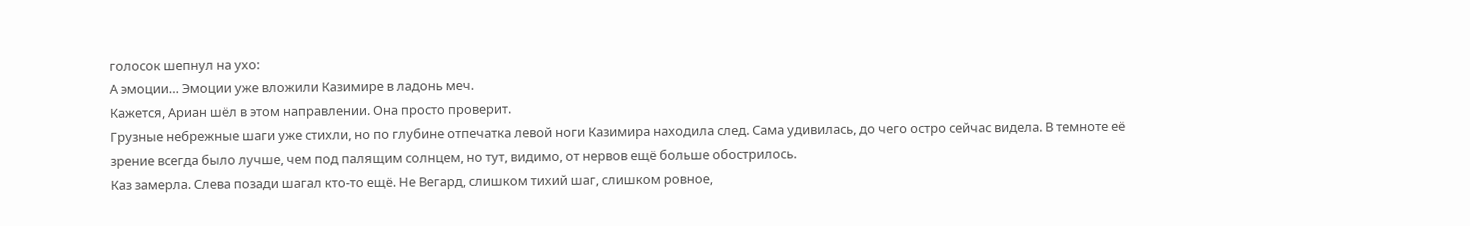голосок шепнул на ухо:
А эмоции… Эмоции уже вложили Казимире в ладонь меч.
Кажется, Ариан шёл в этом направлении. Она просто проверит.
Грузные небрежные шаги уже стихли, но по глубине отпечатка левой ноги Казимира находила след. Сама удивилась, до чего остро сейчас видела. В темноте её зрение всегда было лучше, чем под палящим солнцем, но тут, видимо, от нервов ещё больше обострилось.
Каз замерла. Слева позади шагал кто-то ещё. Не Вегард, слишком тихий шаг, слишком ровное,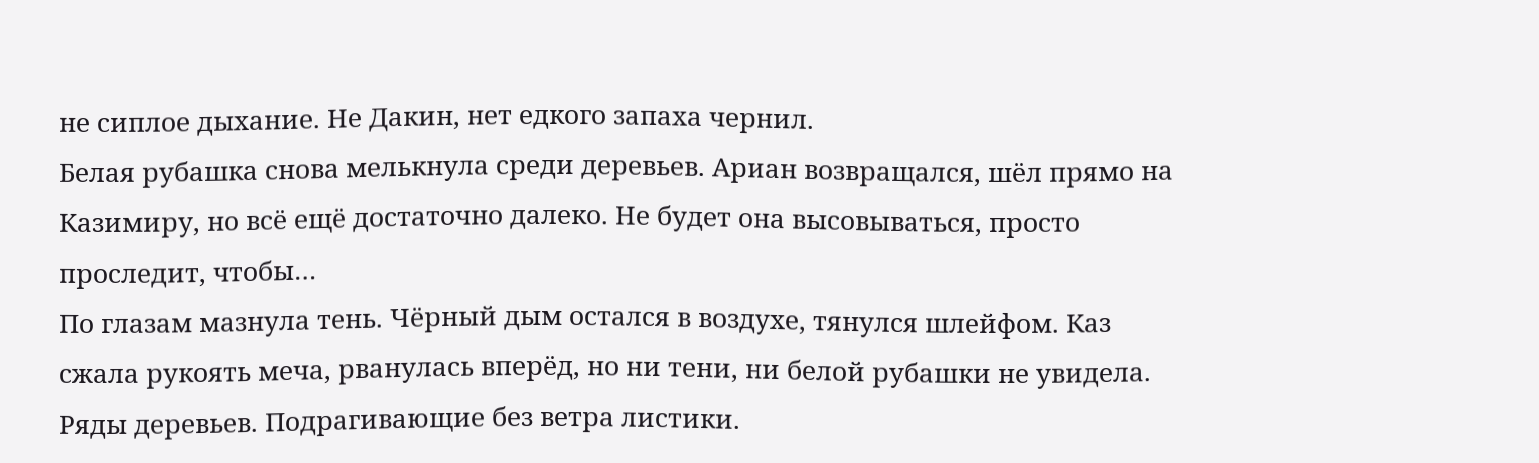не сиплое дыхание. Не Дакин, нет едкого запаха чернил.
Белая рубашка снова мелькнула среди деревьев. Ариан возвращался, шёл прямо на Казимиру, но всё ещё достаточно далеко. Не будет она высовываться, просто проследит, чтобы…
По глазам мазнула тень. Чёрный дым остался в воздухе, тянулся шлейфом. Каз сжала рукоять меча, рванулась вперёд, но ни тени, ни белой рубашки не увидела. Ряды деревьев. Подрагивающие без ветра листики.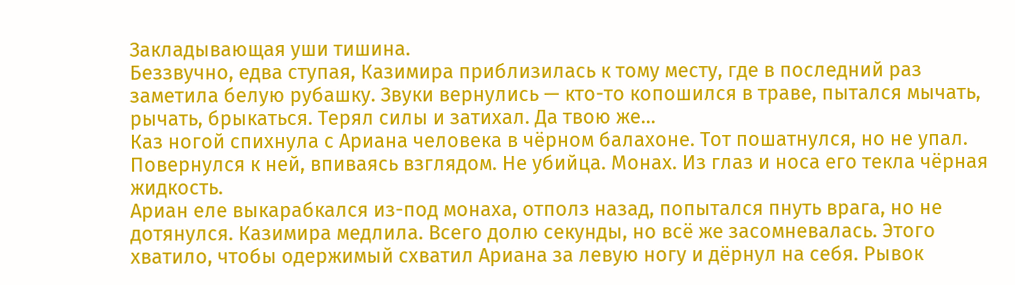Закладывающая уши тишина.
Беззвучно, едва ступая, Казимира приблизилась к тому месту, где в последний раз заметила белую рубашку. Звуки вернулись — кто-то копошился в траве, пытался мычать, рычать, брыкаться. Терял силы и затихал. Да твою же…
Каз ногой спихнула с Ариана человека в чёрном балахоне. Тот пошатнулся, но не упал. Повернулся к ней, впиваясь взглядом. Не убийца. Монах. Из глаз и носа его текла чёрная жидкость.
Ариан еле выкарабкался из-под монаха, отполз назад, попытался пнуть врага, но не дотянулся. Казимира медлила. Всего долю секунды, но всё же засомневалась. Этого хватило, чтобы одержимый схватил Ариана за левую ногу и дёрнул на себя. Рывок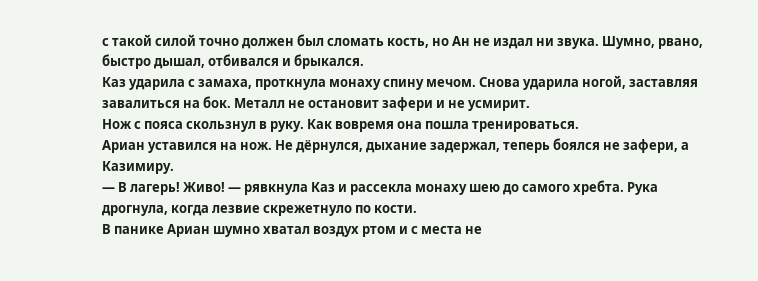с такой силой точно должен был сломать кость, но Ан не издал ни звука. Шумно, рвано, быстро дышал, отбивался и брыкался.
Каз ударила с замаха, проткнула монаху спину мечом. Снова ударила ногой, заставляя завалиться на бок. Металл не остановит зафери и не усмирит.
Нож с пояса скользнул в руку. Как вовремя она пошла тренироваться.
Ариан уставился на нож. Не дёрнулся, дыхание задержал, теперь боялся не зафери, а Казимиру.
— В лагерь! Живо! — рявкнула Каз и рассекла монаху шею до самого хребта. Рука дрогнула, когда лезвие скрежетнуло по кости.
В панике Ариан шумно хватал воздух ртом и с места не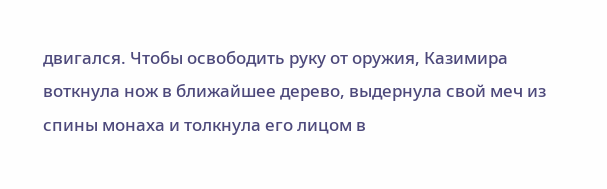двигался. Чтобы освободить руку от оружия, Казимира воткнула нож в ближайшее дерево, выдернула свой меч из спины монаха и толкнула его лицом в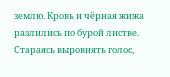землю. Кровь и чёрная жижа разлились по бурой листве. Стараясь выровнять голос,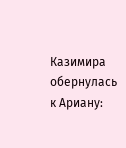Казимира обернулась к Ариану: